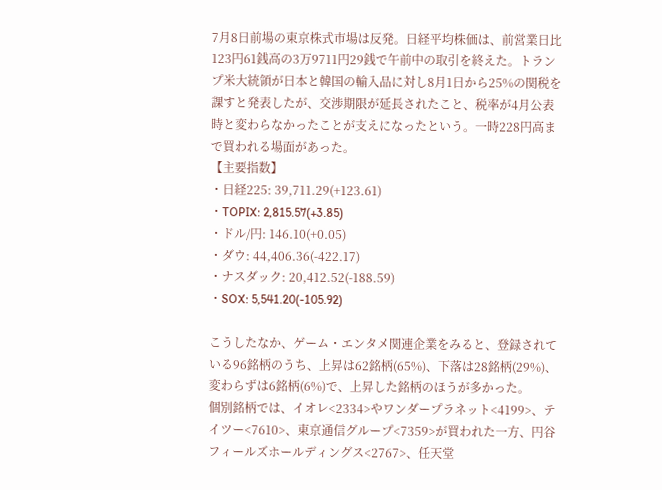7月8日前場の東京株式市場は反発。日経平均株価は、前営業日比123円61銭高の3万9711円29銭で午前中の取引を終えた。トランプ米大統領が日本と韓国の輸入品に対し8月1日から25%の関税を課すと発表したが、交渉期限が延長されたこと、税率が4月公表時と変わらなかったことが支えになったという。一時228円高まで買われる場面があった。
【主要指数】
・日経225: 39,711.29(+123.61)
・TOPIX: 2,815.57(+3.85)
・ドル/円: 146.10(+0.05)
・ダウ: 44,406.36(-422.17)
・ナスダック: 20,412.52(-188.59)
・SOX: 5,541.20(-105.92)

こうしたなか、ゲーム・エンタメ関連企業をみると、登録されている96銘柄のうち、上昇は62銘柄(65%)、下落は28銘柄(29%)、変わらずは6銘柄(6%)で、上昇した銘柄のほうが多かった。
個別銘柄では、イオレ<2334>やワンダープラネット<4199>、テイツー<7610>、東京通信グループ<7359>が買われた一方、円谷フィールズホールディングス<2767>、任天堂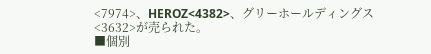<7974>、HEROZ<4382>、グリーホールディングス<3632>が売られた。
■個別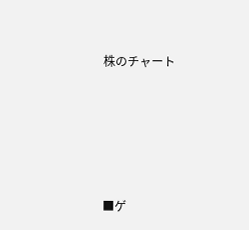株のチャート








■ゲ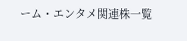ーム・エンタメ関連株一覧